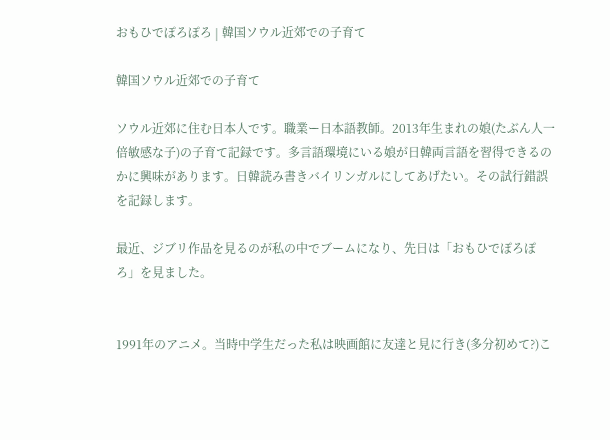おもひでぽろぽろ | 韓国ソウル近郊での子育て

韓国ソウル近郊での子育て

ソウル近郊に住む日本人です。職業ー日本語教師。2013年生まれの娘(たぶん人一倍敏感な子)の子育て記録です。多言語環境にいる娘が日韓両言語を習得できるのかに興味があります。日韓読み書きバイリンガルにしてあげたい。その試行錯誤を記録します。

最近、ジブリ作品を見るのが私の中でブームになり、先日は「おもひでぽろぽろ」を見ました。


1991年のアニメ。当時中学生だった私は映画館に友達と見に行き(多分初めて?)こ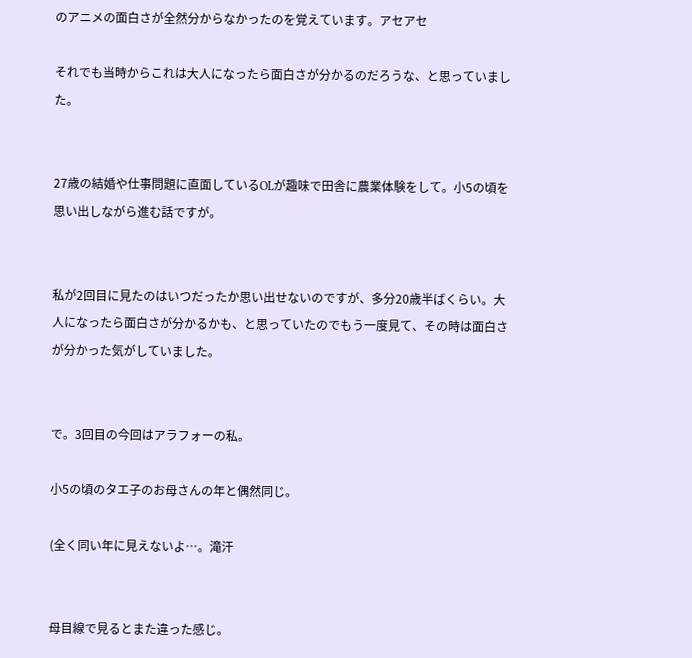のアニメの面白さが全然分からなかったのを覚えています。アセアセ

それでも当時からこれは大人になったら面白さが分かるのだろうな、と思っていました。


27歳の結婚や仕事問題に直面しているOLが趣味で田舎に農業体験をして。小5の頃を思い出しながら進む話ですが。


私が2回目に見たのはいつだったか思い出せないのですが、多分20歳半ばくらい。大人になったら面白さが分かるかも、と思っていたのでもう一度見て、その時は面白さが分かった気がしていました。


で。3回目の今回はアラフォーの私。

小5の頃のタエ子のお母さんの年と偶然同じ。

(全く同い年に見えないよ…。滝汗


母目線で見るとまた違った感じ。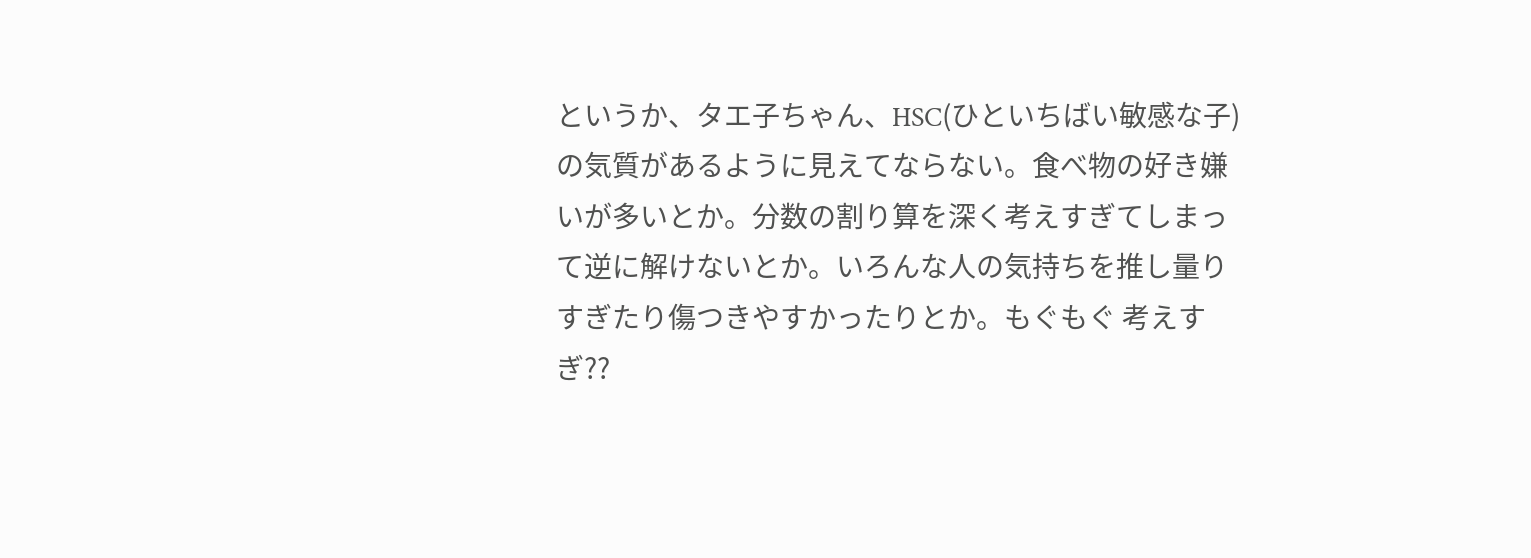というか、タエ子ちゃん、HSC(ひといちばい敏感な子)の気質があるように見えてならない。食べ物の好き嫌いが多いとか。分数の割り算を深く考えすぎてしまって逆に解けないとか。いろんな人の気持ちを推し量りすぎたり傷つきやすかったりとか。もぐもぐ 考えすぎ??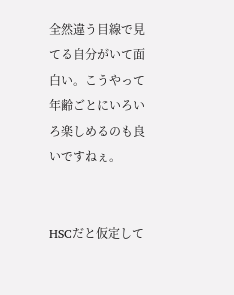全然違う目線で見てる自分がいて面白い。こうやって年齢ごとにいろいろ楽しめるのも良いですねぇ。


HSCだと仮定して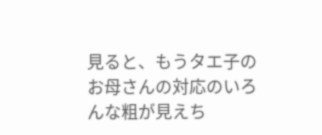見ると、もうタエ子のお母さんの対応のいろんな粗が見えち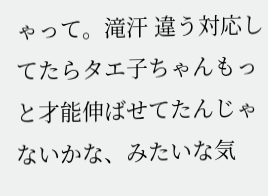ゃって。滝汗 違う対応してたらタエ子ちゃんもっと才能伸ばせてたんじゃないかな、みたいな気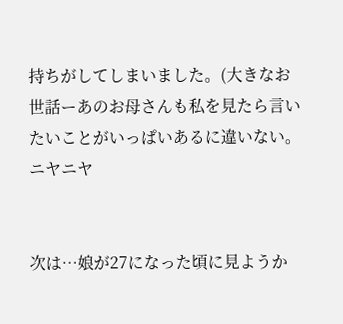持ちがしてしまいました。(大きなお世話ーあのお母さんも私を見たら言いたいことがいっぱいあるに違いない。ニヤニヤ


次は…娘が27になった頃に見ようか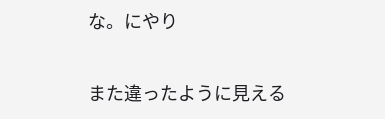な。にやり

また違ったように見える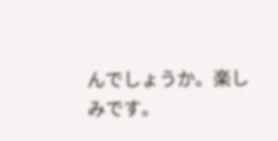んでしょうか。楽しみです。